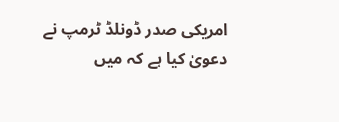امریکی صدر ڈونلڈ ٹرمپ نے دعویٰ کیا ہے کہ میں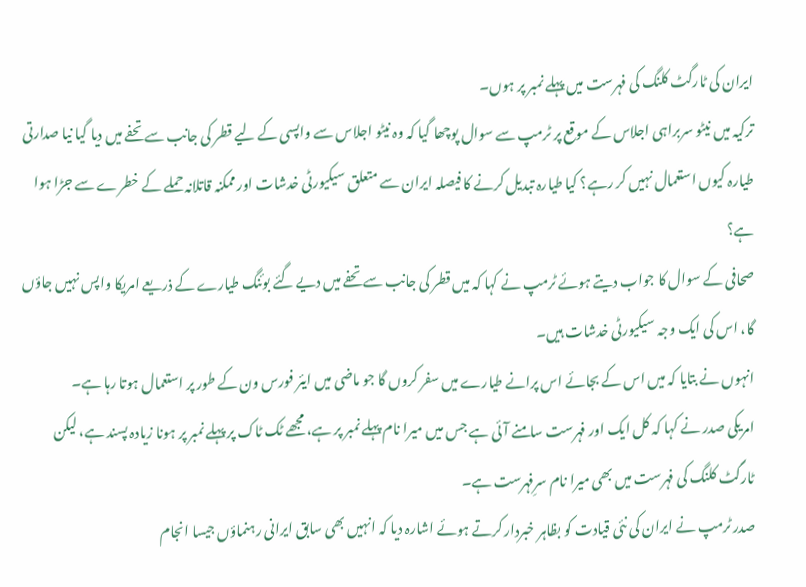ایران کی ٹارگٹ کلنگ کی فہرست میں پہلے نمبر پر ہوں۔
ترکیہ میں نیٹو سربراہی اجلاس کے موقع پر ٹرمپ سے سوال پوچھا گیا کہ وہ نیٹو اجلاس سے واپسی کے لیے قطر کی جانب سے تحفے میں دیا گیا نیا صدارتی طیارہ کیوں استعمال نہیں کر رہے؟ کیا طیارہ تبدیل کرنے کا فیصلہ ایران سے متعلق سیکیورٹی خدشات اور ممکنہ قاتلانہ حملے کے خطرے سے جڑا ہوا ہے؟
صحافی کے سوال کا جواب دیتے ہوئے ٹرمپ نے کہا کہ میں قطر کی جانب سے تحفے میں دیے گئے بوئنگ طیارے کے ذریعے امریکا واپس نہیں جاؤں گا، اس کی ایک وجہ سیکیورٹی خدشات ہیں۔
انہوں نے بتایا کہ میں اس کے بجائے اس پرانے طیارے میں سفر کروں گا جو ماضی میں ایئر فورس ون کے طور پر استعمال ہوتا رہا ہے۔
امریکی صدر نے کہا کہ کل ایک اور فہرست سامنے آئی ہے جس میں میرا نام پہلے نمبر پر ہے، مجھے ٹک ٹاک پر پہلے نمبر پر ہونا زیادہ پسند ہے، لیکن ٹارگٹ کلنگ کی فہرست میں بھی میرا نام سرِفہرست ہے۔
صدر ٹرمپ نے ایران کی نئی قیادت کو بظاہر خبردار کرتے ہوئے اشارہ دیا کہ انہیں بھی سابق ایرانی رہنماؤں جیسا انجام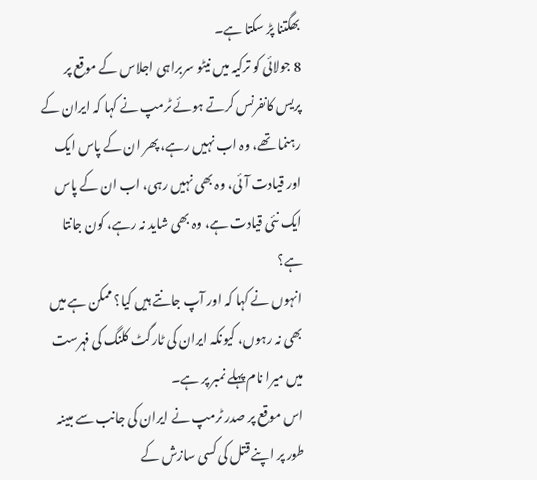بھگتنا پڑ سکتا ہے۔
8 جولائی کو ترکیہ میں نیٹو سربراہی اجلاس کے موقع پر پریس کانفرنس کرتے ہوئے ٹرمپ نے کہا کہ ایران کے رہنما تھے، وہ اب نہیں رہے، پھر ان کے پاس ایک اور قیادت آئی، وہ بھی نہیں رہی، اب ان کے پاس ایک نئی قیادت ہے، وہ بھی شاید نہ رہے، کون جانتا ہے؟
انہوں نے کہا کہ اور آپ جانتے ہیں کیا؟ ممکن ہے میں بھی نہ رہوں، کیونکہ ایران کی ٹارگٹ کلنگ کی فہرست میں میرا نام پہلے نمبر پر ہے۔
اس موقع پر صدر ٹرمپ نے ایران کی جانب سے مبینہ طور پر اپنے قتل کی کسی سازش کے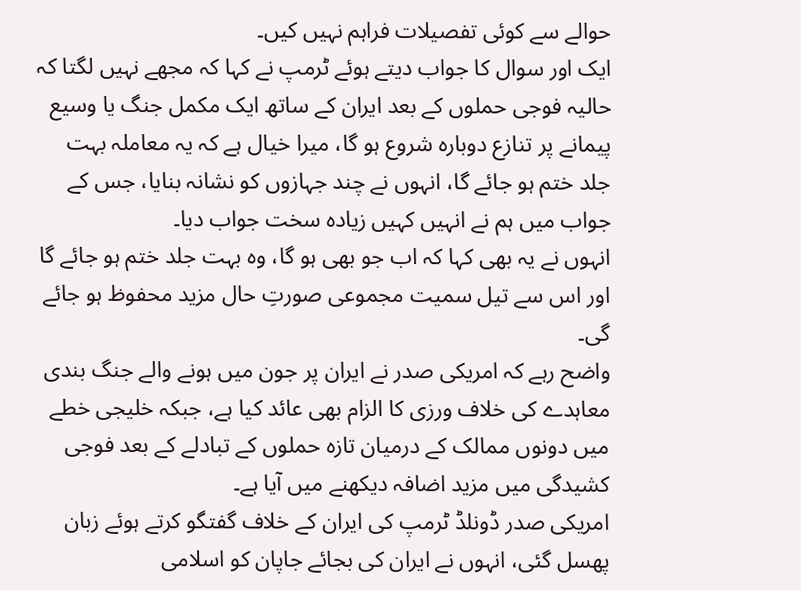حوالے سے کوئی تفصیلات فراہم نہیں کیں۔
ایک اور سوال کا جواب دیتے ہوئے ٹرمپ نے کہا کہ مجھے نہیں لگتا کہ حالیہ فوجی حملوں کے بعد ایران کے ساتھ ایک مکمل جنگ یا وسیع پیمانے پر تنازع دوبارہ شروع ہو گا، میرا خیال ہے کہ یہ معاملہ بہت جلد ختم ہو جائے گا، انہوں نے چند جہازوں کو نشانہ بنایا، جس کے جواب میں ہم نے انہیں کہیں زیادہ سخت جواب دیا۔
انہوں نے یہ بھی کہا کہ اب جو بھی ہو گا، وہ بہت جلد ختم ہو جائے گا اور اس سے تیل سمیت مجموعی صورتِ حال مزید محفوظ ہو جائے گی۔
واضح رہے کہ امریکی صدر نے ایران پر جون میں ہونے والے جنگ بندی معاہدے کی خلاف ورزی کا الزام بھی عائد کیا ہے، جبکہ خلیجی خطے میں دونوں ممالک کے درمیان تازہ حملوں کے تبادلے کے بعد فوجی کشیدگی میں مزید اضافہ دیکھنے میں آیا ہے۔
امریکی صدر ڈونلڈ ٹرمپ کی ایران کے خلاف گفتگو کرتے ہوئے زبان پھسل گئی، انہوں نے ایران کی بجائے جاپان کو اسلامی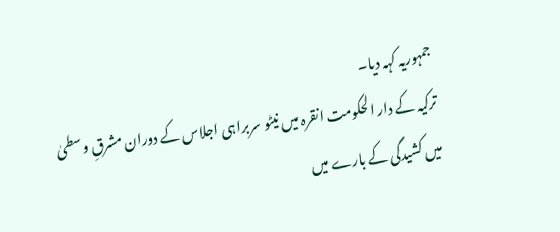جمہوریہ کہہ دیا۔
ترکیہ کے دار الحکومت انقرہ میں نیٹو سربراہی اجلاس کے دوران مشرقِ وسطیٰ میں کشیدگی کے بارے میں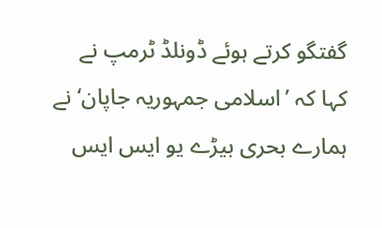گفتگو کرتے ہوئے ڈونلڈ ٹرمپ نے کہا کہ ’اسلامی جمہوریہ جاپان‘ نے ہمارے بحری بیڑے یو ایس ایس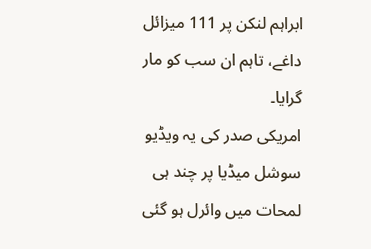ابراہم لنکن پر 111 میزائل داغے، تاہم ان سب کو مار گرایا۔
امریکی صدر کی یہ ویڈیو سوشل میڈیا پر چند ہی لمحات میں وائرل ہو گئی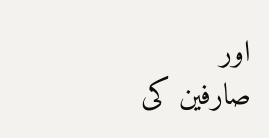اور صارفین کی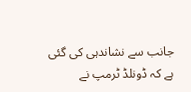جانب سے نشاندہی کی گئی ہے کہ ڈونلڈ ٹرمپ نے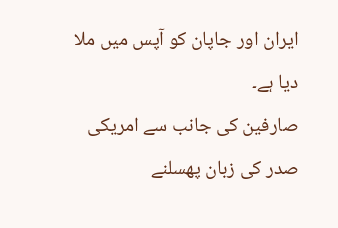ایران اور جاپان کو آپس میں ملا دیا ہے۔
صارفین کی جانب سے امریکی صدر کی زبان پھسلنے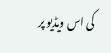کی اس ویڈیو پر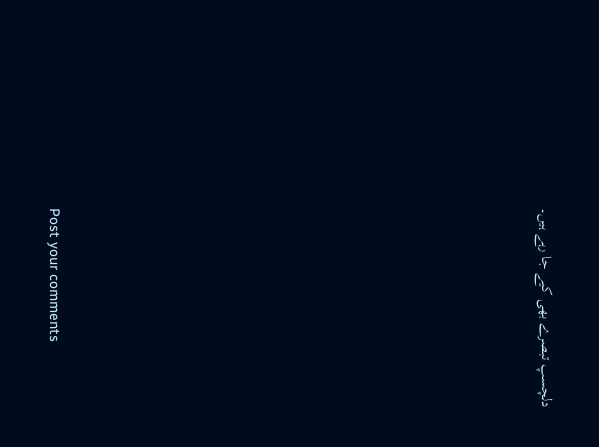دلچسپ تبصرے بھی کیے جا رہے ہیں۔















Post your comments